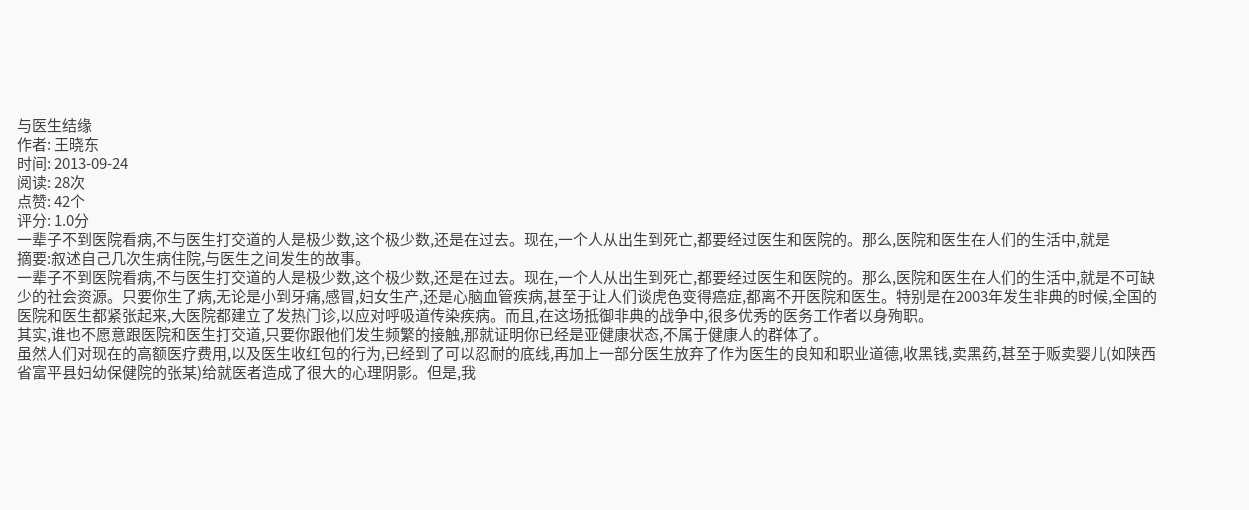与医生结缘
作者: 王晓东
时间: 2013-09-24
阅读: 28次
点赞: 42个
评分: 1.0分
一辈子不到医院看病,不与医生打交道的人是极少数,这个极少数,还是在过去。现在,一个人从出生到死亡,都要经过医生和医院的。那么,医院和医生在人们的生活中,就是
摘要:叙述自己几次生病住院,与医生之间发生的故事。
一辈子不到医院看病,不与医生打交道的人是极少数,这个极少数,还是在过去。现在,一个人从出生到死亡,都要经过医生和医院的。那么,医院和医生在人们的生活中,就是不可缺少的社会资源。只要你生了病,无论是小到牙痛,感冒,妇女生产,还是心脑血管疾病,甚至于让人们谈虎色变得癌症,都离不开医院和医生。特别是在2003年发生非典的时候,全国的医院和医生都紧张起来,大医院都建立了发热门诊,以应对呼吸道传染疾病。而且,在这场抵御非典的战争中,很多优秀的医务工作者以身殉职。
其实,谁也不愿意跟医院和医生打交道,只要你跟他们发生频繁的接触,那就证明你已经是亚健康状态,不属于健康人的群体了。
虽然人们对现在的高额医疗费用,以及医生收红包的行为,已经到了可以忍耐的底线,再加上一部分医生放弃了作为医生的良知和职业道德,收黑钱,卖黑药,甚至于贩卖婴儿(如陕西省富平县妇幼保健院的张某)给就医者造成了很大的心理阴影。但是,我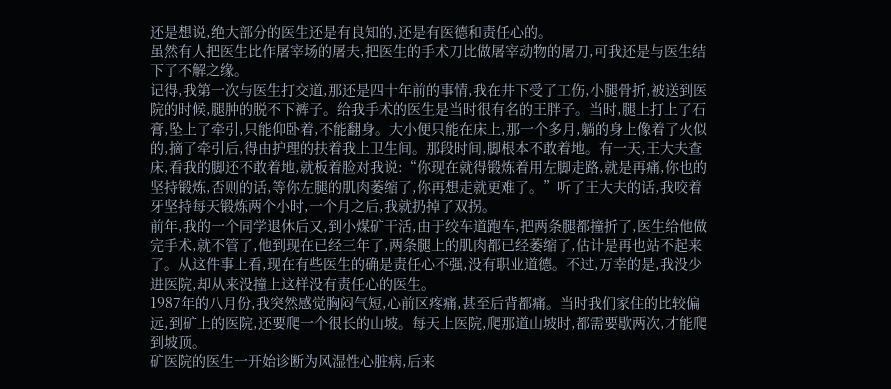还是想说,绝大部分的医生还是有良知的,还是有医德和责任心的。
虽然有人把医生比作屠宰场的屠夫,把医生的手术刀比做屠宰动物的屠刀,可我还是与医生结下了不解之缘。
记得,我第一次与医生打交道,那还是四十年前的事情,我在井下受了工伤,小腿骨折,被送到医院的时候,腿肿的脱不下裤子。给我手术的医生是当时很有名的王胖子。当时,腿上打上了石膏,坠上了牵引,只能仰卧着,不能翻身。大小便只能在床上,那一个多月,躺的身上像着了火似的,摘了牵引后,得由护理的扶着我上卫生间。那段时间,脚根本不敢着地。有一天,王大夫查床,看我的脚还不敢着地,就板着脸对我说:“你现在就得锻炼着用左脚走路,就是再痛,你也的坚持锻炼,否则的话,等你左腿的肌肉萎缩了,你再想走就更难了。”听了王大夫的话,我咬着牙坚持每天锻炼两个小时,一个月之后,我就扔掉了双拐。
前年,我的一个同学退休后又,到小煤矿干活,由于绞车道跑车,把两条腿都撞折了,医生给他做完手术,就不管了,他到现在已经三年了,两条腿上的肌肉都已经萎缩了,估计是再也站不起来了。从这件事上看,现在有些医生的确是责任心不强,没有职业道德。不过,万幸的是,我没少进医院,却从来没撞上这样没有责任心的医生。
1987年的八月份,我突然感觉胸闷气短,心前区疼痛,甚至后背都痛。当时我们家住的比较偏远,到矿上的医院,还要爬一个很长的山坡。每天上医院,爬那道山坡时,都需要歇两次,才能爬到坡顶。
矿医院的医生一开始诊断为风湿性心脏病,后来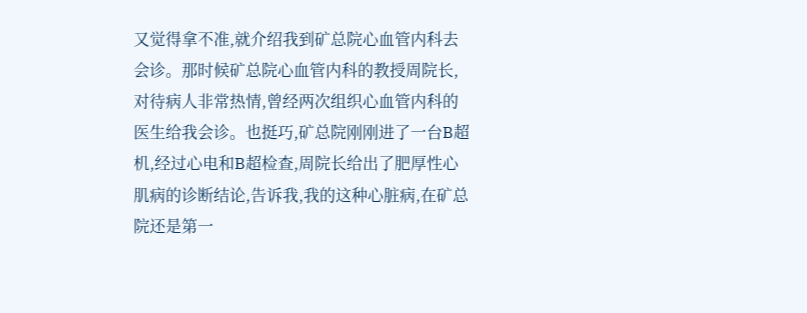又觉得拿不准,就介绍我到矿总院心血管内科去会诊。那时候矿总院心血管内科的教授周院长,对待病人非常热情,曾经两次组织心血管内科的医生给我会诊。也挺巧,矿总院刚刚进了一台B超机,经过心电和B超检查,周院长给出了肥厚性心肌病的诊断结论,告诉我,我的这种心脏病,在矿总院还是第一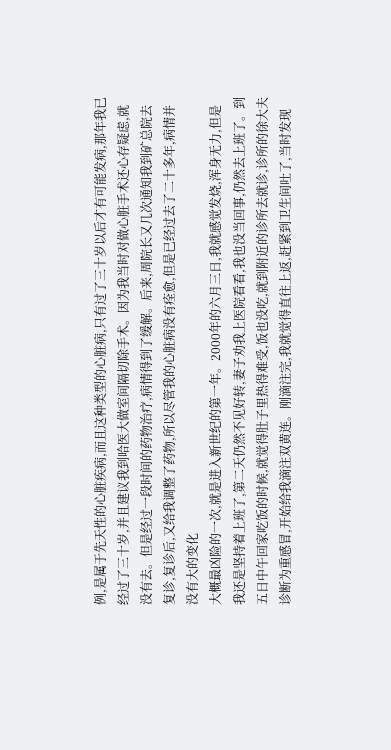例,是属于先天性的心脏疾病,而且这种类型的心脏病,只有过了三十岁以后才有可能发病,那年我已经过了三十岁,并且建议我到哈医大做室间隔切除手术。因为我当时对做心脏手术还心存疑虑,就没有去。但是经过一段时间的药物治疗,病情得到了缓解。后来,周院长又几次通知我到矿总院去复诊,复诊后,又给我调整了药物,所以尽管我的心脏病没有痊愈,但是已经过去了二十多年,病情并没有大的变化
大概最凶险的一次,就是进入新世纪的第一年。2000年的六月三日,我就感觉发烧,浑身无力,但是我还是坚持着上班了,第二天仍然不见好转,妻子劝我上医院看看,我也没当回事,仍然去上班了。到五日中午回家吃饭的时候,就觉得肚子里热得难受,饭也没吃,就到附近的诊所去就诊,诊所的徐大夫诊断为重感冒,开始给我滴注双黄连。刚滴注完,我就觉得直往上返,赶紧到卫生间吐了,当时发现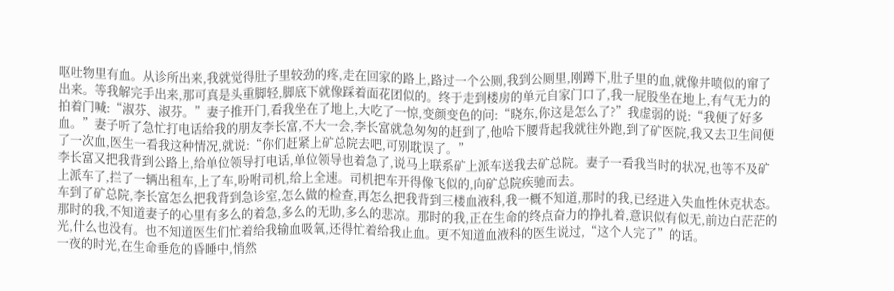呕吐物里有血。从诊所出来,我就觉得肚子里较劲的疼,走在回家的路上,路过一个公厕,我到公厕里,刚蹲下,肚子里的血,就像井喷似的窜了出来。等我解完手出来,那可真是头重脚轻,脚底下就像踩着面花团似的。终于走到楼房的单元自家门口了,我一屁股坐在地上,有气无力的拍着门喊:“淑芬、淑芬。”妻子推开门,看我坐在了地上,大吃了一惊,变颜变色的问:“晓东,你这是怎么了?”我虚弱的说:“我便了好多血。”妻子听了急忙打电话给我的朋友李长富,不大一会,李长富就急匆匆的赶到了,他哈下腰背起我就往外跑,到了矿医院,我又去卫生间便了一次血,医生一看我这种情况,就说:“你们赶紧上矿总院去吧,可别耽误了。”
李长富又把我背到公路上,给单位领导打电话,单位领导也着急了,说马上联系矿上派车送我去矿总院。妻子一看我当时的状况,也等不及矿上派车了,拦了一辆出租车,上了车,吩咐司机,给上全速。司机把车开得像飞似的,向矿总院疾驰而去。
车到了矿总院,李长富怎么把我背到急诊室,怎么做的检查,再怎么把我背到三楼血液科,我一概不知道,那时的我,已经进入失血性休克状态。那时的我,不知道妻子的心里有多么的着急,多么的无助,多么的悲凉。那时的我,正在生命的终点奋力的挣扎着,意识似有似无,前边白茫茫的光,什么也没有。也不知道医生们忙着给我输血吸氧,还得忙着给我止血。更不知道血液科的医生说过,“这个人完了”的话。
一夜的时光,在生命垂危的昏睡中,悄然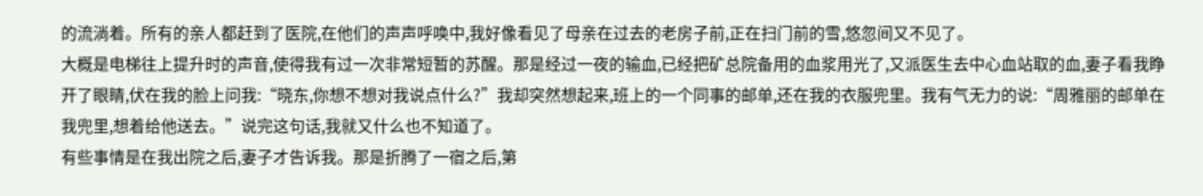的流淌着。所有的亲人都赶到了医院,在他们的声声呼唤中,我好像看见了母亲在过去的老房子前,正在扫门前的雪,悠忽间又不见了。
大概是电梯往上提升时的声音,使得我有过一次非常短暂的苏醒。那是经过一夜的输血,已经把矿总院备用的血浆用光了,又派医生去中心血站取的血,妻子看我睁开了眼睛,伏在我的脸上问我:“晓东,你想不想对我说点什么?”我却突然想起来,班上的一个同事的邮单,还在我的衣服兜里。我有气无力的说:“周雅丽的邮单在我兜里,想着给他送去。”说完这句话,我就又什么也不知道了。
有些事情是在我出院之后,妻子才告诉我。那是折腾了一宿之后,第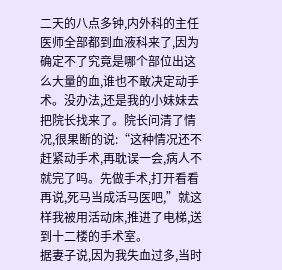二天的八点多钟,内外科的主任医师全部都到血液科来了,因为确定不了究竟是哪个部位出这么大量的血,谁也不敢决定动手术。没办法,还是我的小妹妹去把院长找来了。院长问清了情况,很果断的说:“这种情况还不赶紧动手术,再耽误一会,病人不就完了吗。先做手术,打开看看再说,死马当成活马医吧,”就这样我被用活动床,推进了电梯,送到十二楼的手术室。
据妻子说,因为我失血过多,当时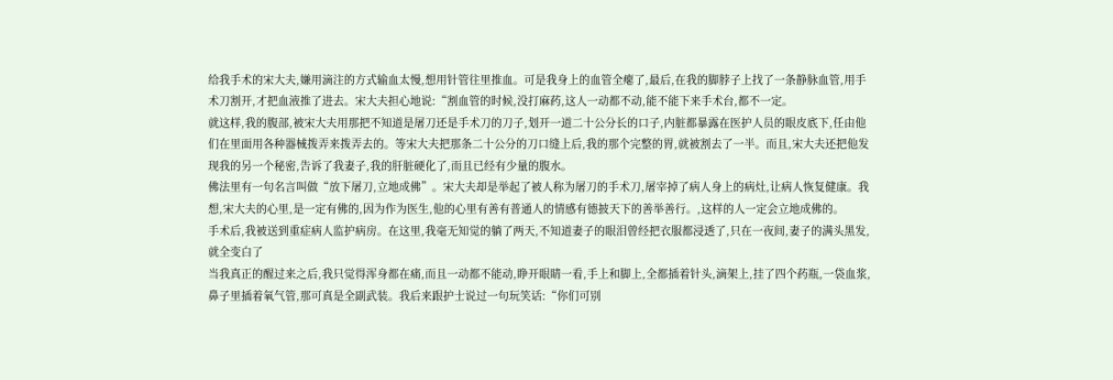给我手术的宋大夫,嫌用滴注的方式输血太慢,想用针管往里推血。可是我身上的血管全瘪了,最后,在我的脚脖子上找了一条静脉血管,用手术刀割开,才把血液推了进去。宋大夫担心地说:“割血管的时候,没打麻药,这人一动都不动,能不能下来手术台,都不一定。
就这样,我的腹部,被宋大夫用那把不知道是屠刀还是手术刀的刀子,划开一道二十公分长的口子,内脏都暴露在医护人员的眼皮底下,任由他们在里面用各种器械拨弄来拨弄去的。等宋大夫把那条二十公分的刀口缝上后,我的那个完整的胃,就被割去了一半。而且,宋大夫还把他发现我的另一个秘密,告诉了我妻子,我的肝脏硬化了,而且已经有少量的腹水。
佛法里有一句名言叫做“放下屠刀,立地成佛”。宋大夫却是举起了被人称为屠刀的手术刀,屠宰掉了病人身上的病灶,让病人恢复健康。我想,宋大夫的心里,是一定有佛的,因为作为医生,他的心里有善有普通人的情感有德披天下的善举善行。,这样的人一定会立地成佛的。
手术后,我被送到重症病人监护病房。在这里,我毫无知觉的躺了两天,不知道妻子的眼泪曾经把衣服都浸透了,只在一夜间,妻子的满头黑发,就全变白了
当我真正的醒过来之后,我只觉得浑身都在痛,而且一动都不能动,睁开眼睛一看,手上和脚上,全都插着针头,滴架上,挂了四个药瓶,一袋血浆,鼻子里插着氧气管,那可真是全副武装。我后来跟护士说过一句玩笑话:“你们可别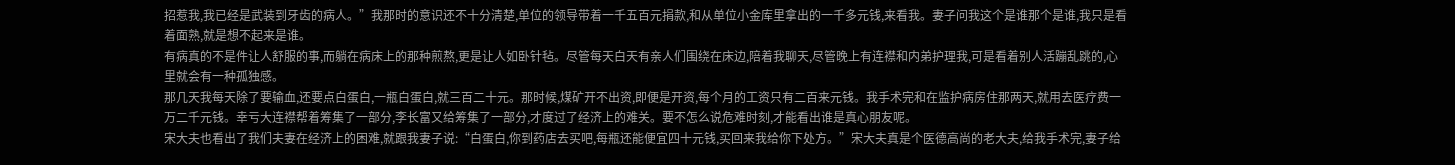招惹我,我已经是武装到牙齿的病人。”我那时的意识还不十分清楚,单位的领导带着一千五百元捐款,和从单位小金库里拿出的一千多元钱,来看我。妻子问我这个是谁那个是谁,我只是看着面熟,就是想不起来是谁。
有病真的不是件让人舒服的事,而躺在病床上的那种煎熬,更是让人如卧针毡。尽管每天白天有亲人们围绕在床边,陪着我聊天,尽管晚上有连襟和内弟护理我,可是看着别人活蹦乱跳的,心里就会有一种孤独感。
那几天我每天除了要输血,还要点白蛋白,一瓶白蛋白,就三百二十元。那时候,煤矿开不出资,即便是开资,每个月的工资只有二百来元钱。我手术完和在监护病房住那两天,就用去医疗费一万二千元钱。幸亏大连襟帮着筹集了一部分,李长富又给筹集了一部分,才度过了经济上的难关。要不怎么说危难时刻,才能看出谁是真心朋友呢。
宋大夫也看出了我们夫妻在经济上的困难,就跟我妻子说:“白蛋白,你到药店去买吧,每瓶还能便宜四十元钱,买回来我给你下处方。”宋大夫真是个医德高尚的老大夫,给我手术完,妻子给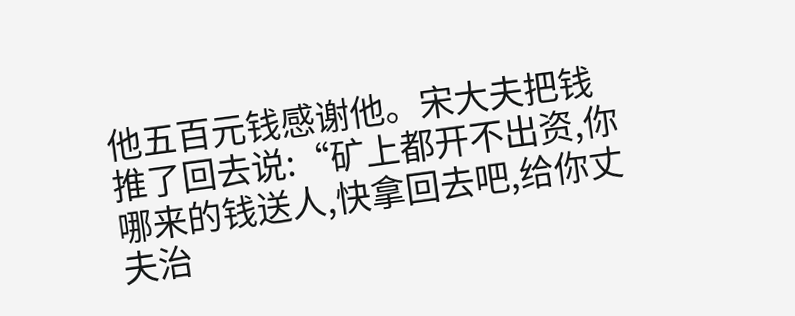他五百元钱感谢他。宋大夫把钱推了回去说:“矿上都开不出资,你哪来的钱送人,快拿回去吧,给你丈夫治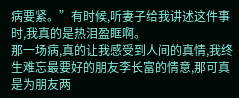病要紧。”有时候,听妻子给我讲述这件事时,我真的是热泪盈眶啊。
那一场病,真的让我感受到人间的真情,我终生难忘最要好的朋友李长富的情意,那可真是为朋友两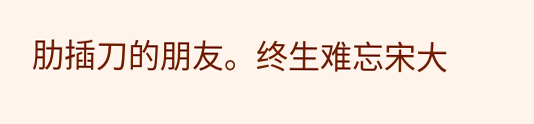肋插刀的朋友。终生难忘宋大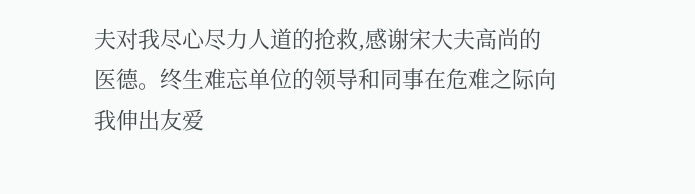夫对我尽心尽力人道的抢救,感谢宋大夫高尚的医德。终生难忘单位的领导和同事在危难之际向我伸出友爱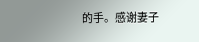的手。感谢妻子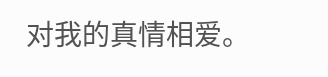对我的真情相爱。